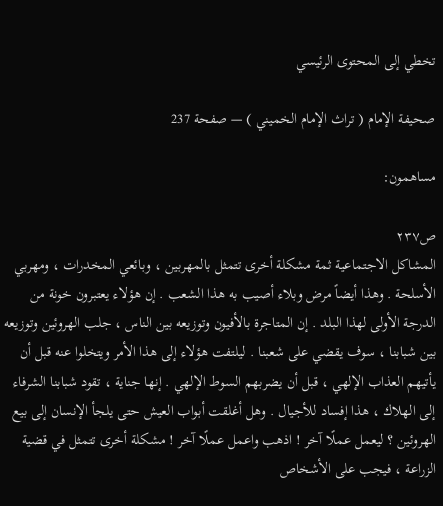تخطي إلى المحتوى الرئيسي

صحيفة الإمام ( تراث الإمام الخميني ) — صفحة 237

مساهمون:

ص٢٣٧
المشاكل الاجتماعية ثمة مشكلة أخرى تتمثل بالمهربين ، وبائعي المخدرات ، ومهربي الأسلحة . وهذا أيضاً مرض وبلاء أصيب به هذا الشعب . إن هؤلاء يعتبرون خونة من الدرجة الأولى لهذا البلد . إن المتاجرة بالأفيون وتوزيعه بين الناس ، جلب الهروئين وتوزيعه بين شبابنا ، سوف يقضي على شعبنا . ليلتفت هؤلاء إلى هذا الأمر ويتخلوا عنه قبل أن يأتيهم العذاب الإلهي ، قبل أن يضربهم السوط الإلهي . إنها جناية ، تقود شبابنا الشرفاء إلى الهلاك ، هذا إفساد للأجيال . وهل أغلقت أبواب العيش حتى يلجأ الإنسان إلى بيع الهروئين ؟ ليعمل عملًا آخر ! اذهب واعمل عملًا آخر ! مشكلة أخرى تتمثل في قضية الزراعة ، فيجب على الأشخاص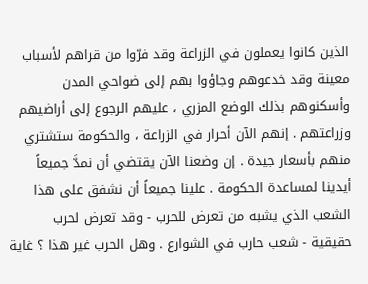الذين كانوا يعملون في الزراعة وقد فرّوا من قراهم لأسباب معينة وقد خدعوهم وجاؤوا بهم إلى ضواحي المدن وأسكنوهم بذلك الوضع المزري ، عليهم الرجوع إلى أراضيهم وزراعتهم . إنهم الآن أحرار في الزراعة ، والحكومة ستشتري منهم بأسعار جيدة . إن وضعنا الآن يقتضي أن نمدَّ جميعاً أيدينا لمساعدة الحكومة . علينا جميعاً أن نشفق على هذا الشعب الذي يشبه من تعرض للحرب - وقد تعرض لحرب حقيقية - شعب حارب في الشوارع . وهل الحرب غير هذا ؟ غاية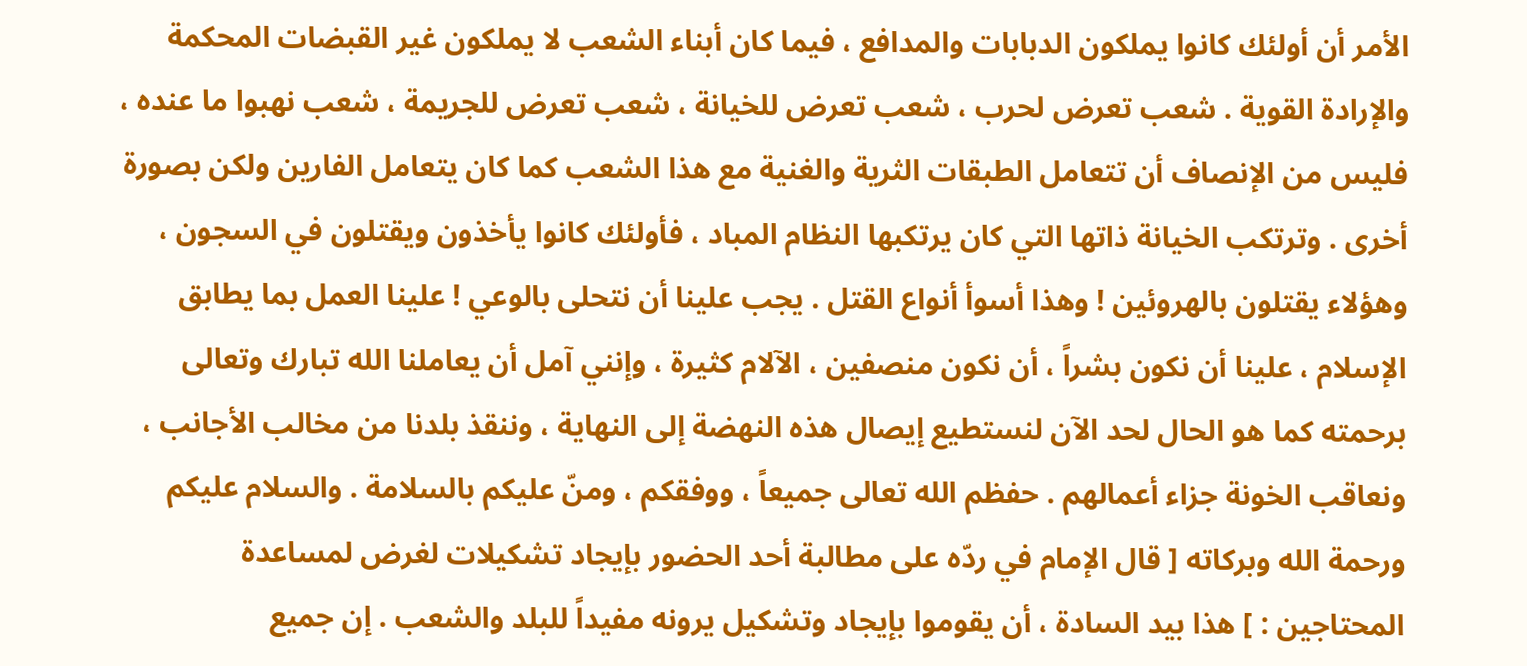الأمر أن أولئك كانوا يملكون الدبابات والمدافع ، فيما كان أبناء الشعب لا يملكون غير القبضات المحكمة والإرادة القوية . شعب تعرض لحرب ، شعب تعرض للخيانة ، شعب تعرض للجريمة ، شعب نهبوا ما عنده ، فليس من الإنصاف أن تتعامل الطبقات الثرية والغنية مع هذا الشعب كما كان يتعامل الفارين ولكن بصورة أخرى . وترتكب الخيانة ذاتها التي كان يرتكبها النظام المباد ، فأولئك كانوا يأخذون ويقتلون في السجون ، وهؤلاء يقتلون بالهروئين ! وهذا أسوأ أنواع القتل . يجب علينا أن نتحلى بالوعي ! علينا العمل بما يطابق الإسلام ، علينا أن نكون بشراً ، أن نكون منصفين ، الآلام كثيرة ، وإنني آمل أن يعاملنا الله تبارك وتعالى برحمته كما هو الحال لحد الآن لنستطيع إيصال هذه النهضة إلى النهاية ، وننقذ بلدنا من مخالب الأجانب ، ونعاقب الخونة جزاء أعمالهم . حفظم الله تعالى جميعاً ، ووفقكم ، ومنّ عليكم بالسلامة . والسلام عليكم ورحمة الله وبركاته [ قال الإمام في ردّه على مطالبة أحد الحضور بإيجاد تشكيلات لغرض لمساعدة المحتاجين : ] هذا بيد السادة ، أن يقوموا بإيجاد وتشكيل يرونه مفيداً للبلد والشعب . إن جميع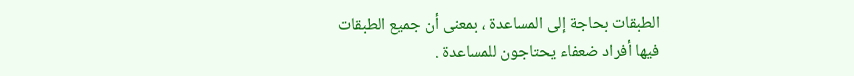الطبقات بحاجة إلى المساعدة ، بمعنى أن جميع الطبقات فيها أفراد ضعفاء يحتاجون للمساعدة .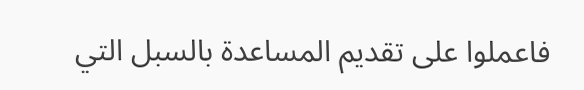فاعملوا على تقديم المساعدة بالسبل التي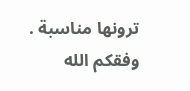ترونها مناسبة . وفقكم الله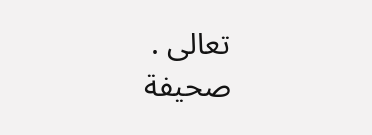تعالى .
صحيفة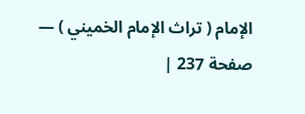الإمام ( تراث الإمام الخميني ) — صفحة 237 |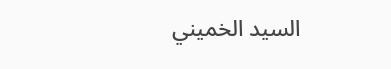السيد الخميني